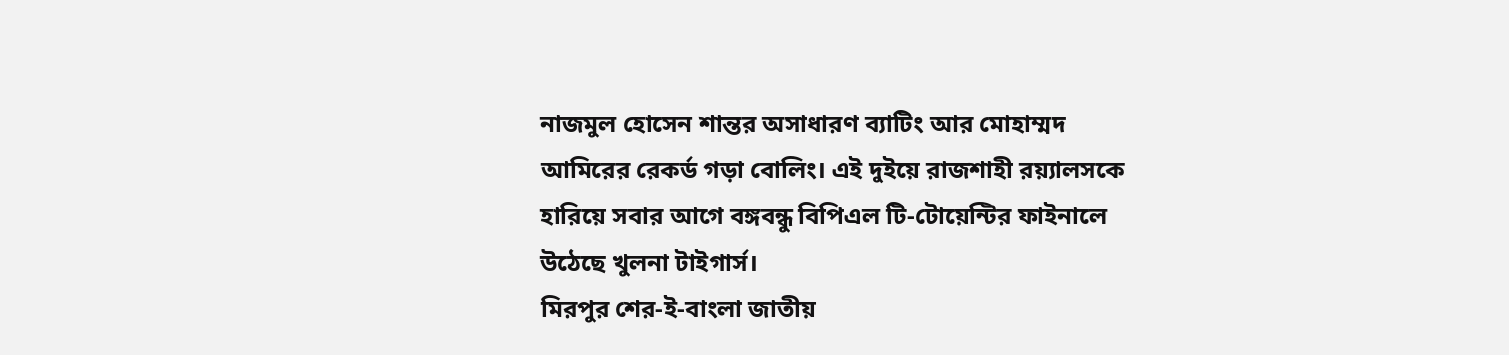নাজমুল হোসেন শান্তর অসাধারণ ব্যাটিং আর মোহাম্মদ আমিরের রেকর্ড গড়া বোলিং। এই দুইয়ে রাজশাহী রয়্যালসকে হারিয়ে সবার আগে বঙ্গবন্ধু বিপিএল টি-টোয়েন্টির ফাইনালে উঠেছে খুলনা টাইগার্স।
মিরপুর শের-ই-বাংলা জাতীয়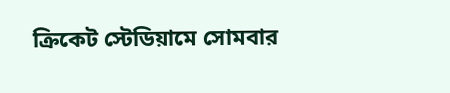ক্রিকেট স্টেডিয়ামে সোমবার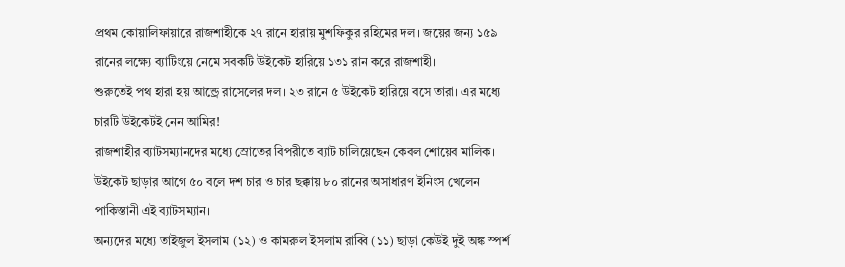প্রথম কোয়ালিফায়ারে রাজশাহীকে ২৭ রানে হারায় মুশফিকুর রহিমের দল। জয়ের জন্য ১৫৯ রানের লক্ষ্যে ব্যাটিংয়ে নেমে সবকটি উইকেট হারিয়ে ১৩১ রান করে রাজশাহী।
শুরুতেই পথ হারা হয় আন্ড্রে রাসেলের দল। ২৩ রানে ৫ উইকেট হারিয়ে বসে তারা। এর মধ্যে চারটি উইকেটই নেন আমির!
রাজশাহীর ব্যাটসম্যানদের মধ্যে স্রোতের বিপরীতে ব্যাট চালিয়েছেন কেবল শোয়েব মালিক। উইকেট ছাড়ার আগে ৫০ বলে দশ চার ও চার ছক্কায় ৮০ রানের অসাধারণ ইনিংস খেলেন পাকিস্তানী এই ব্যাটসম্যান।
অন্যদের মধ্যে তাইজুল ইসলাম (১২) ও কামরুল ইসলাম রাব্বি (১১) ছাড়া কেউই দুই অঙ্ক স্পর্শ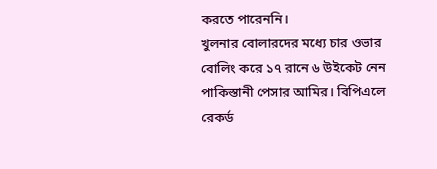করতে পারেননি।
খুলনার বোলারদের মধ্যে চার ওভার বোলিং করে ১৭ রানে ৬ উইকেট নেন পাকিস্তানী পেসার আমির। বিপিএলে রেকর্ড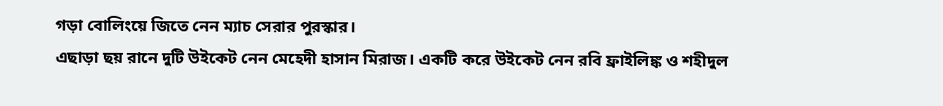গড়া বোলিংয়ে জিতে নেন ম্যাচ সেরার পুরস্কার।
এছাড়া ছয় রানে দুটি উইকেট নেন মেহেদী হাসান মিরাজ। একটি করে উইকেট নেন রবি ফ্রাইলিঙ্ক ও শহীদুল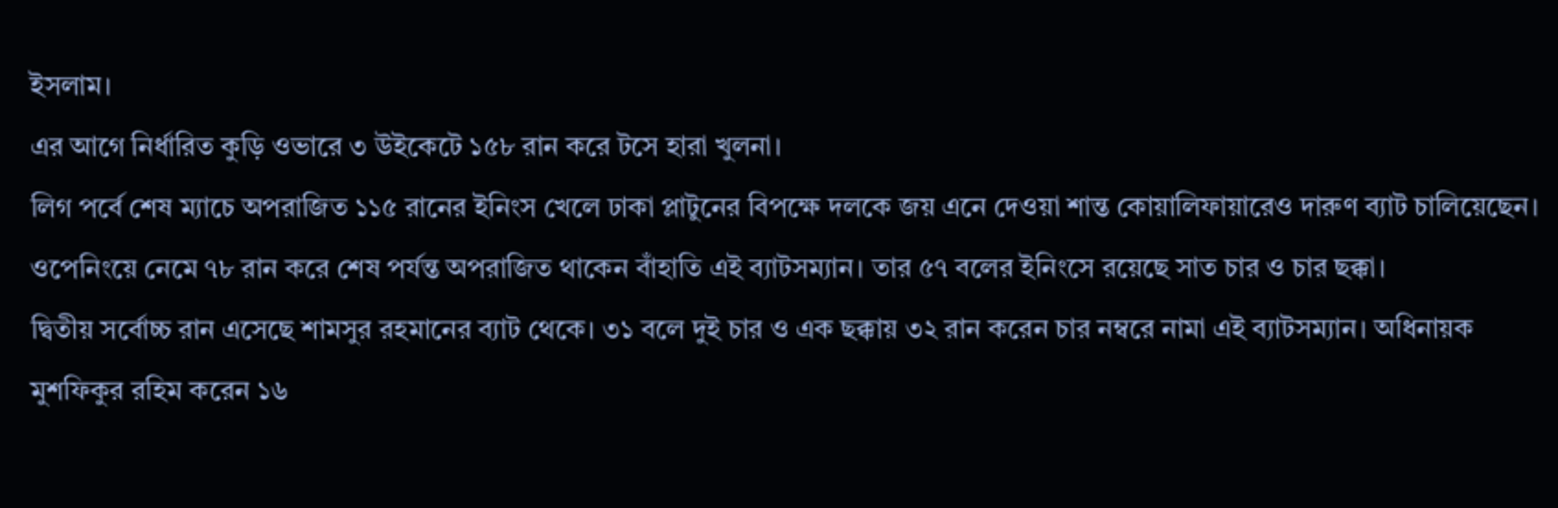ইসলাম।
এর আগে নির্ধারিত কুড়ি ওভারে ৩ উইকেটে ১৫৮ রান করে টসে হারা খুলনা।
লিগ পর্বে শেষ ম্যাচে অপরাজিত ১১৫ রানের ইনিংস খেলে ঢাকা প্লাটুনের বিপক্ষে দলকে জয় এনে দেওয়া শান্ত কোয়ালিফায়ারেও দারুণ ব্যাট চালিয়েছেন। ওপেনিংয়ে নেমে ৭৮ রান করে শেষ পর্যন্ত অপরাজিত থাকেন বাঁহাতি এই ব্যাটসম্যান। তার ৫৭ বলের ইনিংসে রয়েছে সাত চার ও চার ছক্কা।
দ্বিতীয় সর্বোচ্চ রান এসেছে শামসুর রহমানের ব্যাট থেকে। ৩১ বলে দুই চার ও এক ছক্কায় ৩২ রান করেন চার নম্বরে নামা এই ব্যাটসম্যান। অধিনায়ক মুশফিকুর রহিম করেন ১৬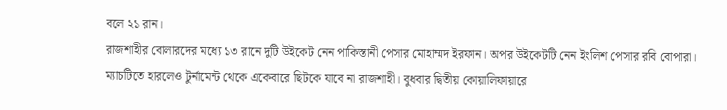বলে ২১ রান।
রাজশাহীর বোলারদের মধ্যে ১৩ রানে দুটি উইকেট নেন পাকিস্তানী পেসার মোহাম্মদ ইরফান। অপর উইকেটটি নেন ইংলিশ পেসার রবি বোপারা।
ম্যাচটিতে হারলেও টুর্নামেন্ট থেকে একেবারে ছিটকে যাবে না রাজশাহী। বুধবার দ্বিতীয় কোয়ালিফায়ারে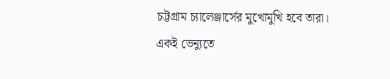চট্টগ্রাম চ্যালেঞ্জার্সের মুখোমুখি হবে তারা।
একই ভেন্যুতে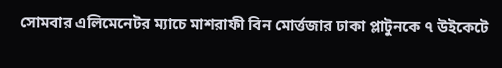সোমবার এলিমেনেটর ম্যাচে মাশরাফী বিন মোর্ত্তজার ঢাকা প্লাটুনকে ৭ উইকেটে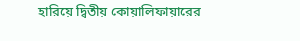হারিয়ে দ্বিতীয় কোয়ালিফায়ারের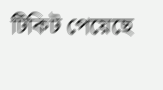টিকিট পেয়েছে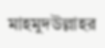মাহমুদউল্লাহর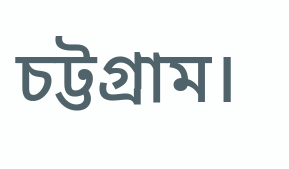চট্টগ্রাম।